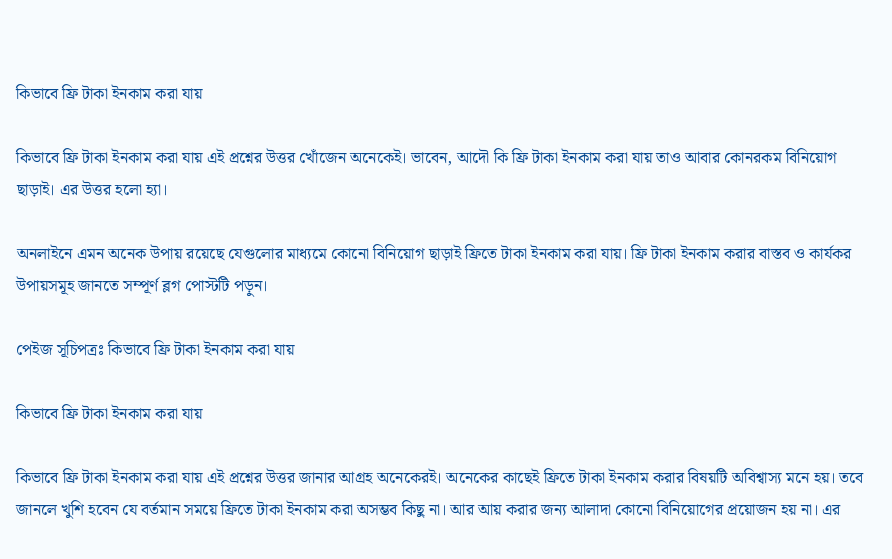কিভাবে ফ্রি টাকা ইনকাম করা যায়

কিভাবে ফ্রি টাকা ইনকাম করা যায় এই প্রশ্নের উত্তর খোঁজেন অনেকেই। ভাবেন, আদৌ কি ফ্রি টাকা ইনকাম করা যায় তাও আবার কোনরকম বিনিয়োগ ছাড়াই। এর উত্তর হলো হ্যা।

অনলাইনে এমন অনেক উপায় রয়েছে যেগুলোর মাধ্যমে কোনো বিনিয়োগ ছাড়াই ফ্রিতে টাকা ইনকাম করা যায়। ফ্রি টাকা ইনকাম করার বাস্তব ও কার্যকর উপায়সমূহ জানতে সম্পূর্ণ ব্লগ পোস্টটি পড়ুন।

পেইজ সূচিপত্রঃ কিভাবে ফ্রি টাকা ইনকাম করা যায়

কিভাবে ফ্রি টাকা ইনকাম করা যায়

কিভাবে ফ্রি টাকা ইনকাম করা যায় এই প্রশ্নের উত্তর জানার আগ্রহ অনেকেরই। অনেকের কাছেই ফ্রিতে টাকা ইনকাম করার বিষয়টি অবিশ্বাস্য মনে হয়। তবে জানলে খুশি হবেন যে বর্তমান সময়ে ফ্রিতে টাকা ইনকাম করা অসম্ভব কিছু না। আর আয় করার জন্য আলাদা কোনো বিনিয়োগের প্রয়োজন হয় না। এর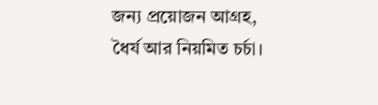জন্য প্রয়োজন আগ্রহ, ধৈর্য আর নিয়মিত চর্চা।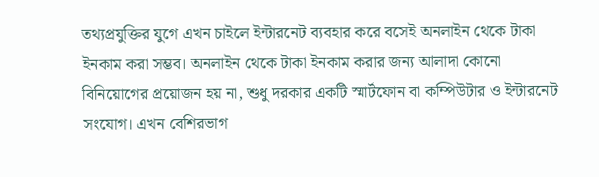তথ্যপ্রযুক্তির যুগে এখন চাইলে ইন্টারনেট ব্যবহার করে বসেই অনলাইন থেকে টাকা ইনকাম করা সম্ভব। অনলাইন থেকে টাকা ইনকাম করার জন্য আলাদা কোনো বিনিয়োগের প্রয়োজন হয় না, শুধু দরকার একটি স্মার্টফোন বা কম্পিউটার ও ইন্টারনেট সংযোগ। এখন বেশিরভাগ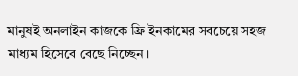মানুষই অনলাইন কাজকে ফ্রি ইনকামের সবচেয়ে সহজ মাধ্যম হিসেবে বেছে নিচ্ছেন।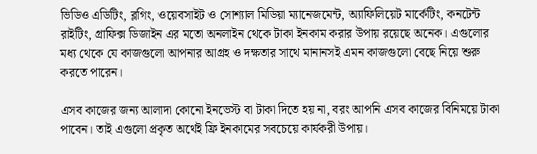ভিডিও এডিটিং, ব্লগিং, ওয়েবসাইট ও সোশ্যাল মিডিয়া ম্যানেজমেন্ট, অ্যাফিলিয়েট মার্কেটিং, কনটেন্ট রাইটিং, গ্রাফিক্স ডিজাইন এর মতো অনলাইন থেকে টাকা ইনকাম করার উপায় রয়েছে অনেক। এগুলোর মধ্য থেকে যে কাজগুলো আপনার আগ্রহ ও দক্ষতার সাথে মানানসই এমন কাজগুলো বেছে নিয়ে শুরু করতে পারেন।

এসব কাজের জন্য আলাদা কোনো ইনভেস্ট বা টাকা দিতে হয় না, বরং আপনি এসব কাজের বিনিময়ে টাকা পাবেন। তাই এগুলো প্রকৃত অর্থেই ফ্রি ইনকামের সবচেয়ে কার্যকরী উপায়।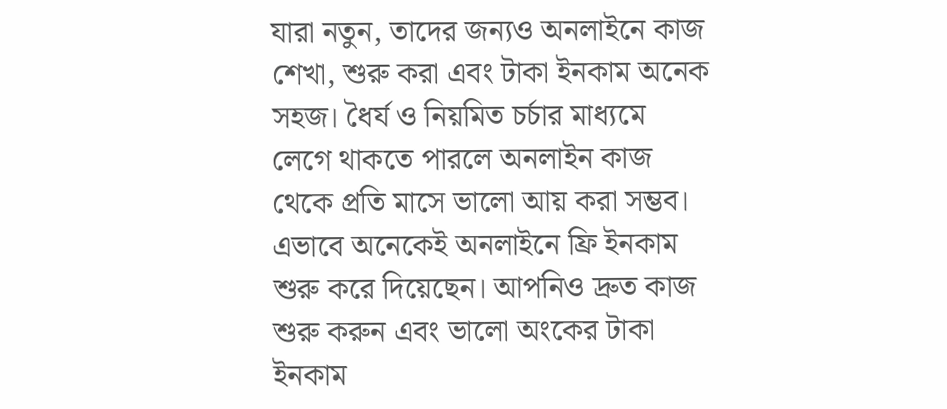যারা নতুন, তাদের জন্যও অনলাইনে কাজ শেখা, শুরু করা এবং টাকা ইনকাম অনেক সহজ। ধৈর্য ও নিয়মিত চর্চার মাধ্যমে লেগে থাকতে পারলে অনলাইন কাজ থেকে প্রতি মাসে ভালো আয় করা সম্ভব। এভাবে অনেকেই অনলাইনে ফ্রি ইনকাম শুরু করে দিয়েছেন। আপনিও দ্রুত কাজ শুরু করুন এবং ভালো অংকের টাকা ইনকাম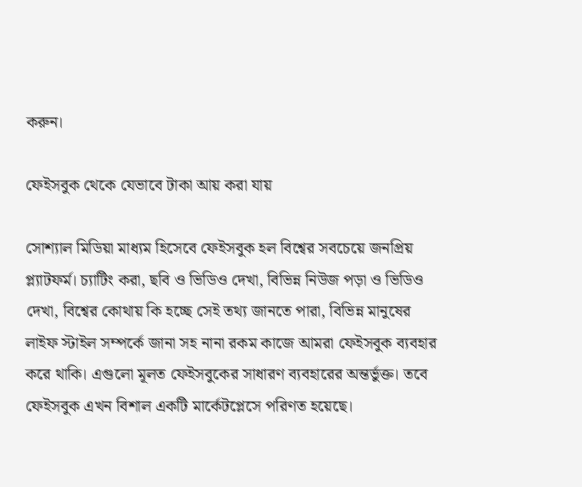করুন।

ফেইসবুক থেকে যেভাবে টাকা আয় করা যায়

সোশ্যাল মিডিয়া মাধ্যম হিসেবে ফেইসবুক হল বিশ্বের সবচেয়ে জনপ্রিয় প্ল্যাটফর্ম। চ্যাটিং করা, ছবি ও ভিডিও দেখা, বিভিন্ন নিউজ পড়া ও ভিডিও দেখা, বিশ্বের কোথায় কি হচ্ছে সেই তথ্য জানতে পারা, বিভিন্ন মানুষের লাইফ স্টাইল সম্পর্কে জানা সহ নানা রকম কাজে আমরা ফেইসবুক ব্যবহার করে থাকি। এগুলো মূলত ফেইসবুকের সাধারণ ব্যবহারের অন্তর্ভুক্ত। তবে ফেইসবুক এখন বিশাল একটি মার্কেটপ্লেসে পরিণত হয়েছে।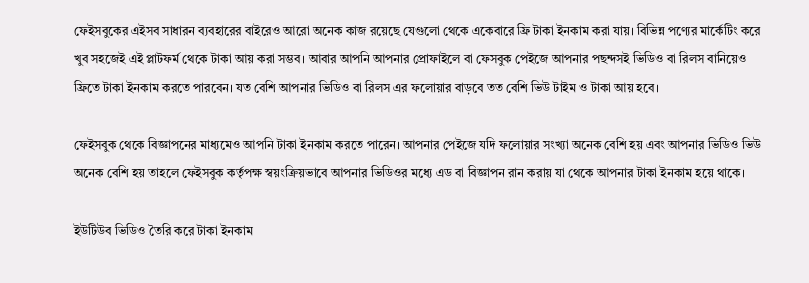ফেইসবুকের এইসব সাধারন ব্যবহারের বাইরেও আরো অনেক কাজ রয়েছে যেগুলো থেকে একেবারে ফ্রি টাকা ইনকাম করা যায়। বিভিন্ন পণ্যের মার্কেটিং করে খুব সহজেই এই প্লাটফর্ম থেকে টাকা আয় করা সম্ভব। আবার আপনি আপনার প্রোফাইলে বা ফেসবুক পেইজে আপনার পছন্দসই ভিডিও বা রিলস বানিয়েও ফ্রিতে টাকা ইনকাম করতে পারবেন। যত বেশি আপনার ভিডিও বা রিলস এর ফলোয়ার বাড়বে তত বেশি ভিউ টাইম ও টাকা আয় হবে।

ফেইসবুক থেকে বিজ্ঞাপনের মাধ্যমেও আপনি টাকা ইনকাম করতে পারেন। আপনার পেইজে যদি ফলোয়ার সংখ্যা অনেক বেশি হয় এবং আপনার ভিডিও ভিউ অনেক বেশি হয় তাহলে ফেইসবুক কর্তৃপক্ষ স্বয়ংক্রিয়ভাবে আপনার ভিডিওর মধ্যে এড বা বিজ্ঞাপন রান করায় যা থেকে আপনার টাকা ইনকাম হয়ে থাকে।

ইউটিউব ভিডিও তৈরি করে টাকা ইনকাম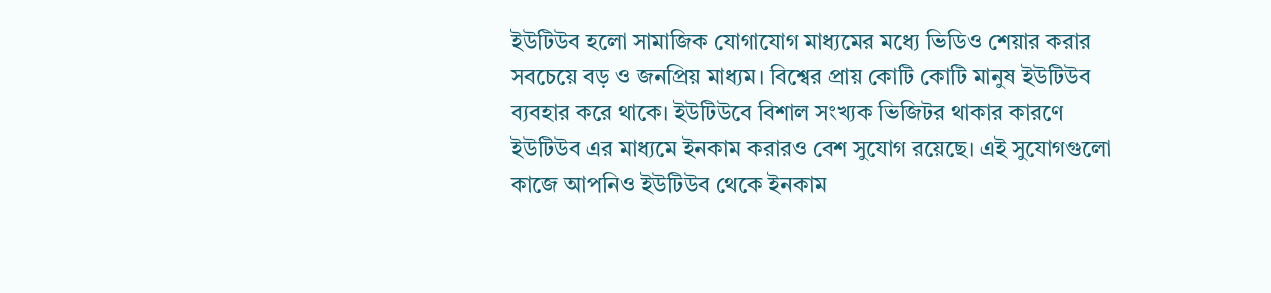ইউটিউব হলো সামাজিক যোগাযোগ মাধ্যমের মধ্যে ভিডিও শেয়ার করার সবচেয়ে বড় ও জনপ্রিয় মাধ্যম। বিশ্বের প্রায় কোটি কোটি মানুষ ইউটিউব ব্যবহার করে থাকে। ইউটিউবে বিশাল সংখ্যক ভিজিটর থাকার কারণে ইউটিউব এর মাধ্যমে ইনকাম করারও বেশ সুযোগ রয়েছে। এই সুযোগগুলো কাজে আপনিও ইউটিউব থেকে ইনকাম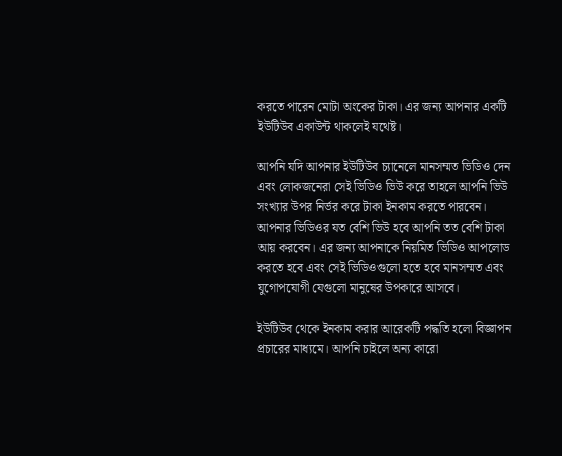করতে পারেন মোটা অংকের টাকা। এর জন্য আপনার একটি ইউটিউব একাউন্ট থাকলেই যথেষ্ট।

আপনি যদি আপনার ইউটিউব চ্যানেলে মানসম্মত ভিডিও দেন এবং লোকজনেরা সেই ভিডিও ভিউ করে তাহলে আপনি ভিউ সংখ্যার উপর নির্ভর করে টাকা ইনকাম করতে পারবেন। আপনার ভিডিওর যত বেশি ভিউ হবে আপনি তত বেশি টাকা আয় করবেন। এর জন্য আপনাকে নিয়মিত ভিডিও আপলোড করতে হবে এবং সেই ভিডিওগুলো হতে হবে মানসম্মত এবং যুগোপযোগী যেগুলো মানুষের উপকারে আসবে।

ইউটিউব থেকে ইনকাম করার আরেকটি পদ্ধতি হলো বিজ্ঞাপন প্রচারের মাধ্যমে। আপনি চাইলে অন্য কারো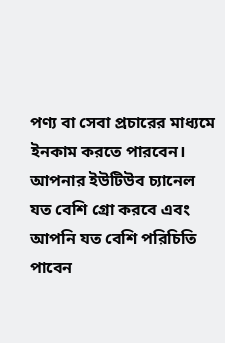পণ্য বা সেবা প্রচারের মাধ্যমে ইনকাম করতে পারবেন। আপনার ইউটিউব চ্যানেল যত বেশি গ্রো করবে এবং আপনি যত বেশি পরিচিতি পাবেন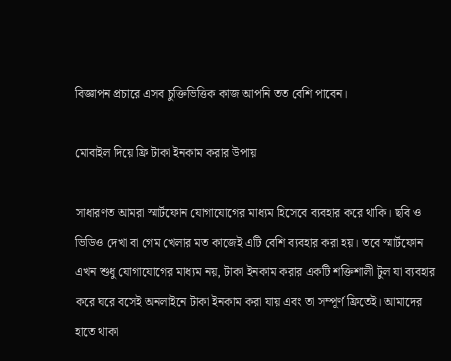বিজ্ঞাপন প্রচারে এসব চুক্তিভিত্তিক কাজ আপনি তত বেশি পাবেন।

মোবাইল দিয়ে ফ্রি টাকা ইনকাম করার উপায়

সাধারণত আমরা স্মার্টফোন যোগাযোগের মাধ্যম হিসেবে ব্যবহার করে থাকি। ছবি ও ভিডিও দেখা বা গেম খেলার মত কাজেই এটি বেশি ব্যবহার করা হয়। তবে স্মার্টফোন এখন শুধু যোগাযোগের মাধ্যম নয়, টাকা ইনকাম করার একটি শক্তিশালী টুল যা ব্যবহার করে ঘরে বসেই অনলাইনে টাকা ইনকাম করা যায় এবং তা সম্পূর্ণ ফ্রিতেই। আমাদের হাতে থাকা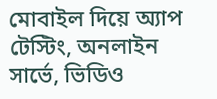মোবাইল দিয়ে অ্যাপ টেস্টিং, অনলাইন সার্ভে, ভিডিও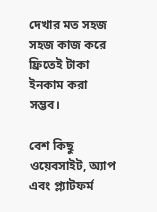দেখার মত সহজ সহজ কাজ করে ফ্রিতেই টাকা ইনকাম করা সম্ভব।

বেশ কিছু ওয়েবসাইট, অ্যাপ এবং প্ল্যাটফর্ম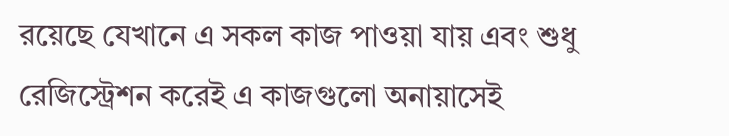রয়েছে যেখানে এ সকল কাজ পাওয়া যায় এবং শুধু রেজিস্ট্রেশন করেই এ কাজগুলো অনায়াসেই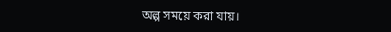অল্প সময়ে করা যায়।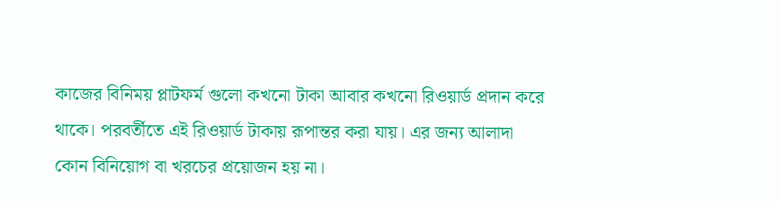কাজের বিনিময় প্লাটফর্ম গুলো কখনো টাকা আবার কখনো রিওয়ার্ড প্রদান করে থাকে। পরবর্তীতে এই রিওয়ার্ড টাকায় রূপান্তর করা যায়। এর জন্য আলাদা কোন বিনিয়োগ বা খরচের প্রয়োজন হয় না।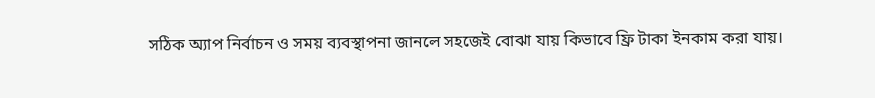সঠিক অ্যাপ নির্বাচন ও সময় ব্যবস্থাপনা জানলে সহজেই বোঝা যায় কিভাবে ফ্রি টাকা ইনকাম করা যায়।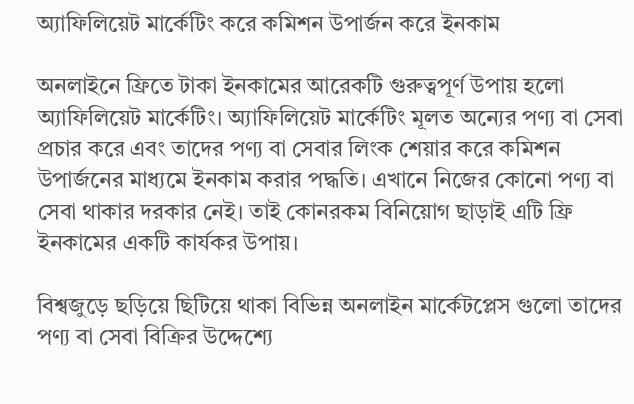অ্যাফিলিয়েট মার্কেটিং করে কমিশন উপার্জন করে ইনকাম

অনলাইনে ফ্রিতে টাকা ইনকামের আরেকটি গুরুত্বপূর্ণ উপায় হলো অ্যাফিলিয়েট মার্কেটিং। অ্যাফিলিয়েট মার্কেটিং মূলত অন্যের পণ্য বা সেবা প্রচার করে এবং তাদের পণ্য বা সেবার লিংক শেয়ার করে কমিশন উপার্জনের মাধ্যমে ইনকাম করার পদ্ধতি। এখানে নিজের কোনো পণ্য বা সেবা থাকার দরকার নেই। তাই কোনরকম বিনিয়োগ ছাড়াই এটি ফ্রি ইনকামের একটি কার্যকর উপায়।

বিশ্বজুড়ে ছড়িয়ে ছিটিয়ে থাকা বিভিন্ন অনলাইন মার্কেটপ্লেস গুলো তাদের পণ্য বা সেবা বিক্রির উদ্দেশ্যে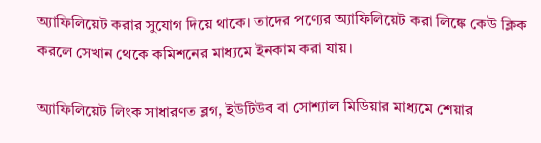অ্যাফিলিয়েট করার সুযোগ দিয়ে থাকে। তাদের পণ্যের অ্যাফিলিয়েট করা লিঙ্কে কেউ ক্লিক করলে সেখান থেকে কমিশনের মাধ্যমে ইনকাম করা যায়।

অ্যাফিলিয়েট লিংক সাধারণত ব্লগ, ইউটিউব বা সোশ্যাল মিডিয়ার মাধ্যমে শেয়ার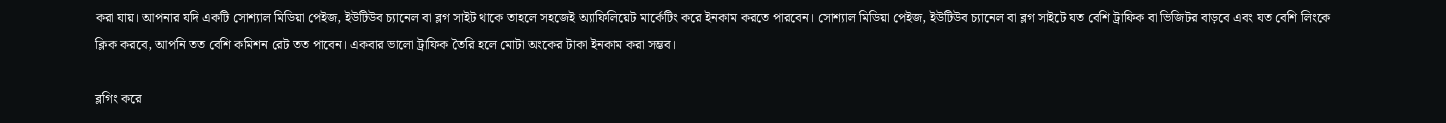করা যায়। আপনার যদি একটি সোশ্যাল মিডিয়া পেইজ, ইউটিউব চ্যানেল বা ব্লগ সাইট থাকে তাহলে সহজেই অ্যাফিলিয়েট মার্কেটিং করে ইনকাম করতে পারবেন। সোশ্যাল মিডিয়া পেইজ, ইউটিউব চ্যানেল বা ব্লগ সাইটে যত বেশি ট্রাফিক বা ভিজিটর বাড়বে এবং যত বেশি লিংকে ক্লিক করবে, আপনি তত বেশি কমিশন রেট তত পাবেন। একবার ভালো ট্রাফিক তৈরি হলে মোটা অংকের টাকা ইনকাম করা সম্ভব।

ব্লগিং করে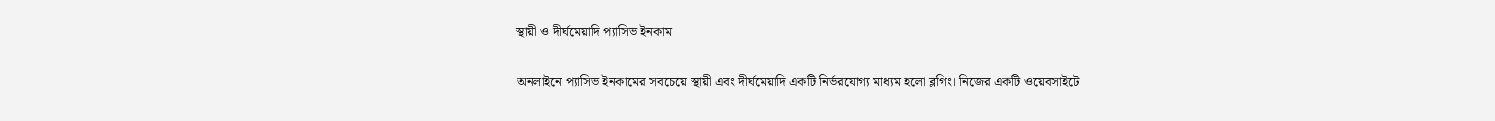স্থায়ী ও দীর্ঘমেয়াদি প্যাসিভ ইনকাম

অনলাইনে প্যাসিভ ইনকামের সবচেয়ে স্থায়ী এবং দীর্ঘমেয়াদি একটি নির্ভরযোগ্য মাধ্যম হলো ব্লগিং। নিজের একটি ওয়েবসাইটে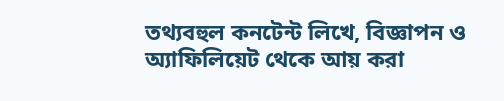তথ্যবহুল কনটেন্ট লিখে, বিজ্ঞাপন ও অ্যাফিলিয়েট থেকে আয় করা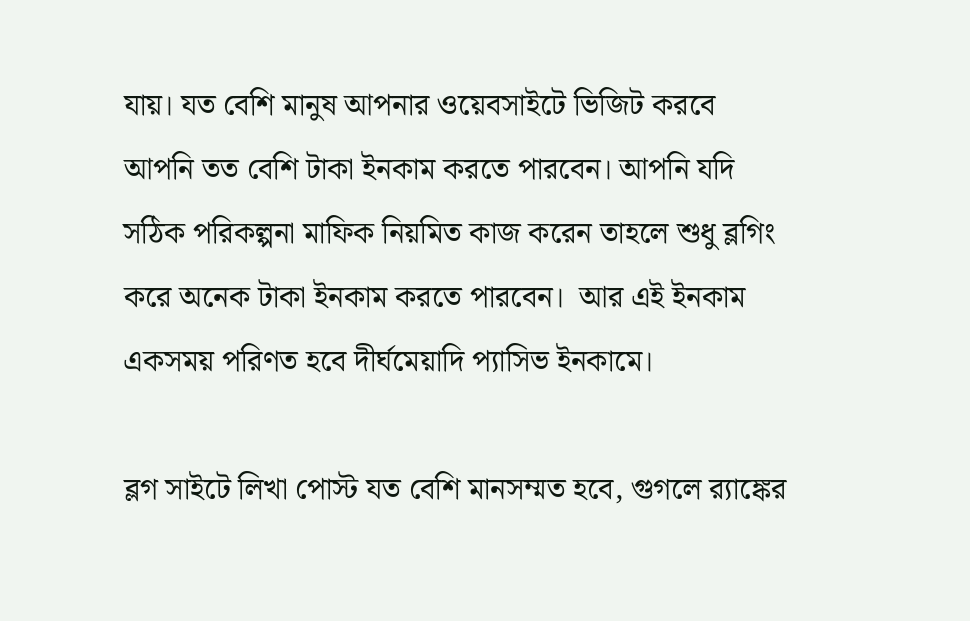যায়। যত বেশি মানুষ আপনার ওয়েবসাইটে ভিজিট করবে আপনি তত বেশি টাকা ইনকাম করতে পারবেন। আপনি যদি সঠিক পরিকল্পনা মাফিক নিয়মিত কাজ করেন তাহলে শুধু ব্লগিং করে অনেক টাকা ইনকাম করতে পারবেন।  আর এই ইনকাম একসময় পরিণত হবে দীর্ঘমেয়াদি প্যাসিভ ইনকামে।

ব্লগ সাইটে লিখা পোস্ট যত বেশি মানসম্মত হবে, গুগলে র‍্যাঙ্কের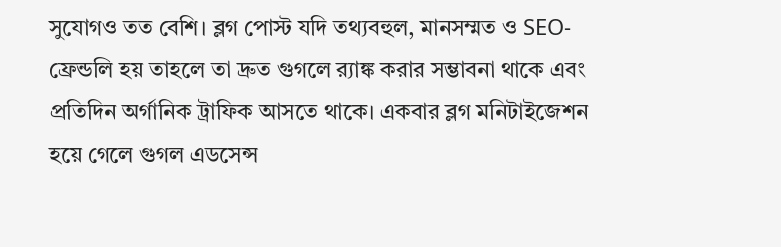সুযোগও তত বেশি। ব্লগ পোস্ট যদি তথ্যবহুল, মানসম্মত ও SEO-ফ্রেন্ডলি হয় তাহলে তা দ্রুত গুগলে র‍্যাঙ্ক করার সম্ভাবনা থাকে এবং প্রতিদিন অর্গানিক ট্রাফিক আসতে থাকে। একবার ব্লগ মনিটাইজেশন হয়ে গেলে গুগল এডসেন্স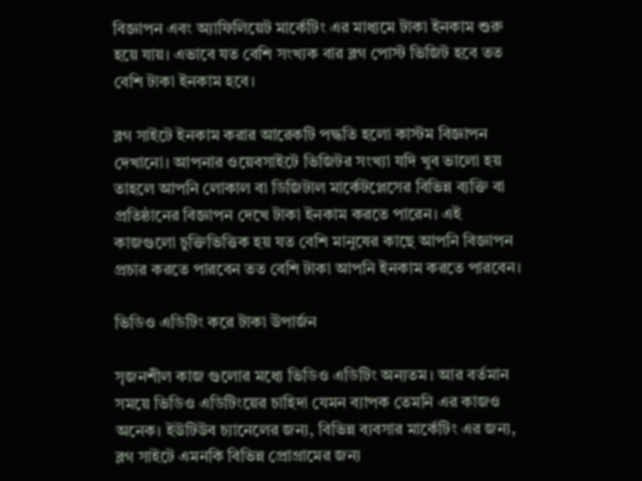বিজ্ঞাপন এবং অ্যাফিলিয়েট মার্কেটিং এর মাধ্যমে টাকা ইনকাম শুরু হয়ে যায়। এভাবে যত বেশি সংখ্যক বার ব্লগ পোস্ট ভিজিট হবে তত বেশি টাকা ইনকাম হবে।

ব্লগ সাইটে ইনকাম করার আরেকটি পদ্ধতি হলো কাস্টম বিজ্ঞাপন দেখানো। আপনার ওয়েবসাইটে ভিজিটর সংখ্যা যদি খুব ভালো হয় তাহলে আপনি লোকাল বা ডিজিটাল মার্কেটপ্লেসের বিভিন্ন ব্যক্তি বা প্রতিষ্ঠানের বিজ্ঞাপন দেখে টাকা ইনকাম করতে পারেন। এই কাজগুলো চুক্তিভিত্তিক হয় যত বেশি মানুষের কাছে আপনি বিজ্ঞাপন প্রচার করতে পারবেন তত বেশি টাকা আপনি ইনকাম করতে পারবেন।

ভিডিও এডিটিং করে টাকা উপার্জন

সৃজনশীল কাজ গুলোর মধ্যে ভিডিও এডিটিং অন্যতম। আর বর্তমান সময়ে ভিডিও এডিটিংয়ের চাহিদা যেমন ব্যাপক তেমনি এর কাজও অনেক। ইউটিউব চ্যানেলের জন্য, বিভিন্ন ব্যবসার মার্কেটিং এর জন্য, ব্লগ সাইটে এমনকি বিভিন্ন প্রোগ্রামের জন্য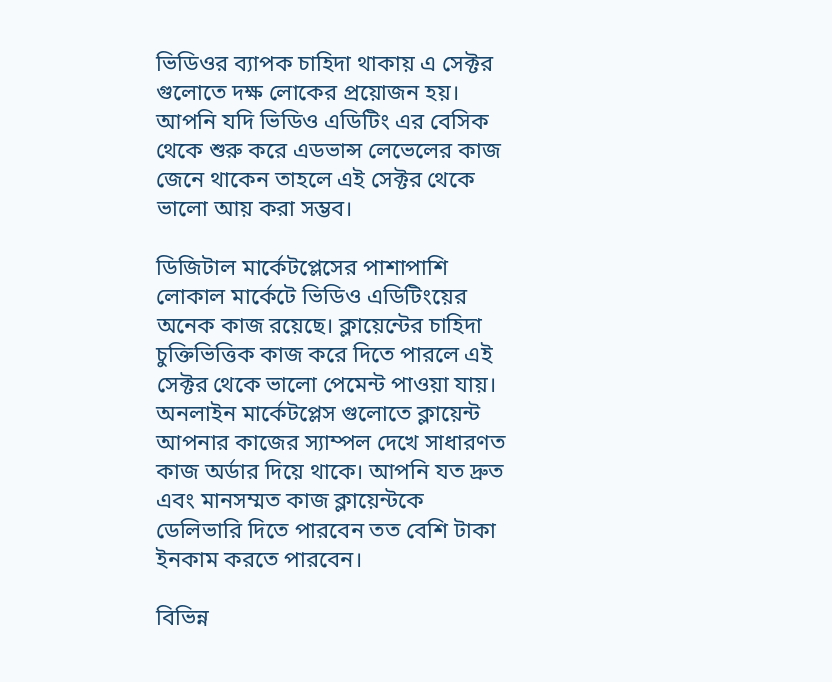ভিডিওর ব্যাপক চাহিদা থাকায় এ সেক্টর গুলোতে দক্ষ লোকের প্রয়োজন হয়। আপনি যদি ভিডিও এডিটিং এর বেসিক থেকে শুরু করে এডভান্স লেভেলের কাজ জেনে থাকেন তাহলে এই সেক্টর থেকে ভালো আয় করা সম্ভব।

ডিজিটাল মার্কেটপ্লেসের পাশাপাশি লোকাল মার্কেটে ভিডিও এডিটিংয়ের অনেক কাজ রয়েছে। ক্লায়েন্টের চাহিদা চুক্তিভিত্তিক কাজ করে দিতে পারলে এই সেক্টর থেকে ভালো পেমেন্ট পাওয়া যায়।  অনলাইন মার্কেটপ্লেস গুলোতে ক্লায়েন্ট আপনার কাজের স্যাম্পল দেখে সাধারণত কাজ অর্ডার দিয়ে থাকে। আপনি যত দ্রুত এবং মানসম্মত কাজ ক্লায়েন্টকে ডেলিভারি দিতে পারবেন তত বেশি টাকা ইনকাম করতে পারবেন।

বিভিন্ন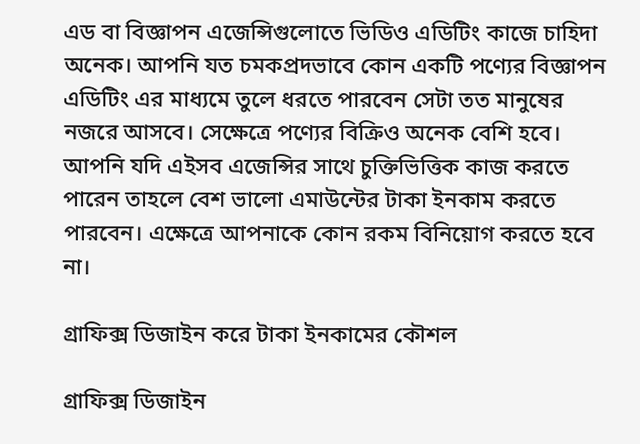এড বা বিজ্ঞাপন এজেন্সিগুলোতে ভিডিও এডিটিং কাজে চাহিদা অনেক। আপনি যত চমকপ্রদভাবে কোন একটি পণ্যের বিজ্ঞাপন এডিটিং এর মাধ্যমে তুলে ধরতে পারবেন সেটা তত মানুষের নজরে আসবে। সেক্ষেত্রে পণ্যের বিক্রিও অনেক বেশি হবে। আপনি যদি এইসব এজেন্সির সাথে চুক্তিভিত্তিক কাজ করতে পারেন তাহলে বেশ ভালো এমাউন্টের টাকা ইনকাম করতে পারবেন। এক্ষেত্রে আপনাকে কোন রকম বিনিয়োগ করতে হবে না।

গ্রাফিক্স ডিজাইন করে টাকা ইনকামের কৌশল

গ্রাফিক্স ডিজাইন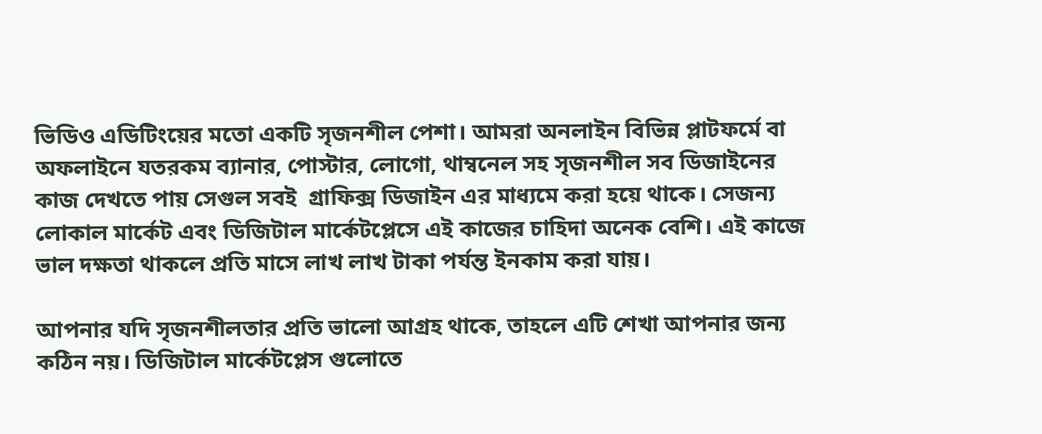ভিডিও এডিটিংয়ের মতো একটি সৃজনশীল পেশা। আমরা অনলাইন বিভিন্ন প্লাটফর্মে বা অফলাইনে যতরকম ব্যানার, পোস্টার, লোগো, থাম্বনেল সহ সৃজনশীল সব ডিজাইনের কাজ দেখতে পায় সেগুল সবই  গ্রাফিক্স ডিজাইন এর মাধ্যমে করা হয়ে থাকে। সেজন্য লোকাল মার্কেট এবং ডিজিটাল মার্কেটপ্লেসে এই কাজের চাহিদা অনেক বেশি। এই কাজে ভাল দক্ষতা থাকলে প্রতি মাসে লাখ লাখ টাকা পর্যন্ত ইনকাম করা যায়।

আপনার যদি সৃজনশীলতার প্রতি ভালো আগ্রহ থাকে, তাহলে এটি শেখা আপনার জন্য কঠিন নয়। ডিজিটাল মার্কেটপ্লেস গুলোতে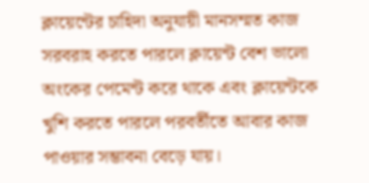ক্লায়েন্টের চাহিদা অনুযায়ী মানসম্মত কাজ সরবরাহ করতে পারলে ক্লায়েন্ট বেশ ভালো অংকের পেমেন্ট করে থাকে এবং ক্লায়েন্টকে খুশি করতে পারলে পরবর্তীতে আবার কাজ পাওয়ার সম্ভাবনা বেড়ে যায়।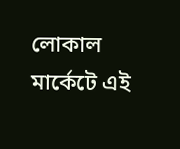লোকাল মার্কেটে এই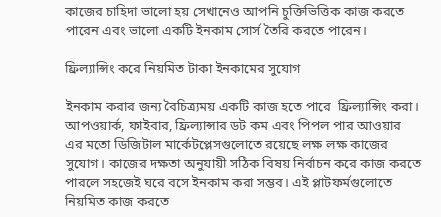কাজের চাহিদা ভালো হয় সেখানেও আপনি চুক্তিভিত্তিক কাজ করতে পারেন এবং ভালো একটি ইনকাম সোর্স তৈরি করতে পারেন।

ফ্রিল্যান্সিং করে নিয়মিত টাকা ইনকামের সুযোগ

ইনকাম করার জন্য বৈচিত্র্যময় একটি কাজ হতে পারে  ফ্রিল্যান্সিং করা। আপওয়ার্ক, ফাইবার, ফ্রিল্যান্সার ডট কম এবং পিপল পার আওয়ার এর মতো ডিজিটাল মার্কেটপ্লেসগুলোতে রয়েছে লক্ষ লক্ষ কাজের সুযোগ। কাজের দক্ষতা অনুযায়ী সঠিক বিষয় নির্বাচন করে কাজ করতে পারলে সহজেই ঘরে বসে ইনকাম করা সম্ভব। এই প্লাটফর্মগুলোতে নিয়মিত কাজ করতে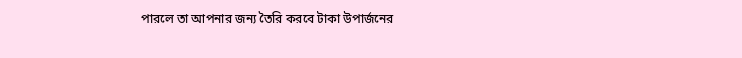পারলে তা আপনার জন্য তৈরি করবে টাকা উপার্জনের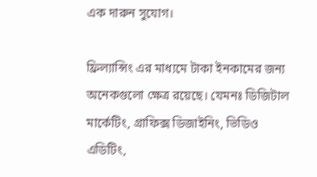এক দারুন সুযোগ।

ফ্রিল্যান্সিং এর মাধ্যমে টাকা ইনকামের জন্য অনেকগুলো ক্ষেত্র রয়েছে। যেমনঃ ডিজিটাল মার্কেটিং, গ্রাফিক্স ডিজাইনিং, ভিডিও এডিটিং,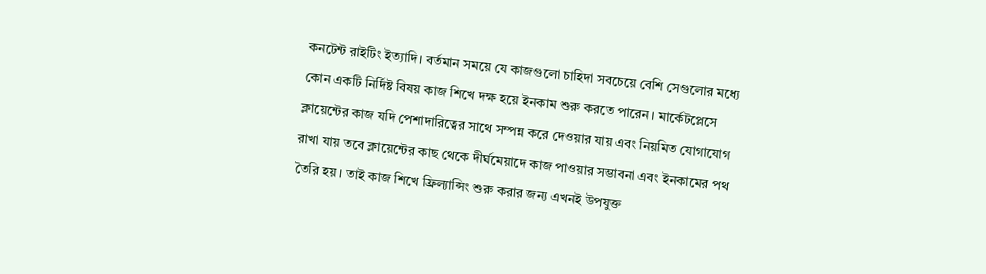কনটেন্ট রাইটিং ইত্যাদি। বর্তমান সময়ে যে কাজগুলো চাহিদা সবচেয়ে বেশি সেগুলোর মধ্যে কোন একটি নির্দিষ্ট বিষয় কাজ শিখে দক্ষ হয়ে ইনকাম শুরু করতে পারেন। মার্কেটপ্লেসে ক্লায়েন্টের কাজ যদি পেশাদারিত্বের সাথে সম্পন্ন করে দেওয়ার যায় এবং নিয়মিত যোগাযোগ রাখা যায় তবে ক্লায়েন্টের কাছ থেকে দীর্ঘমেয়াদে কাজ পাওয়ার সম্ভাবনা এবং ইনকামের পথ তৈরি হয়। তাই কাজ শিখে ফ্রিল্যান্সিং শুরু করার জন্য এখনই উপযুক্ত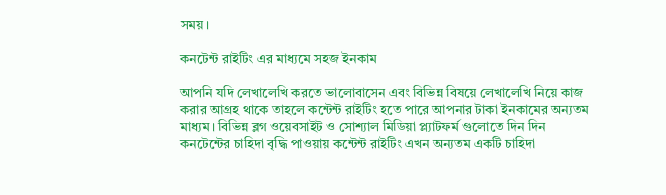সময়।

কনটেন্ট রাইটিং এর মাধ্যমে সহজ ইনকাম

আপনি যদি লেখালেখি করতে ভালোবাসেন এবং বিভিন্ন বিষয়ে লেখালেখি নিয়ে কাজ করার আগ্রহ থাকে তাহলে কন্টেন্ট রাইটিং হতে পারে আপনার টাকা ইনকামের অন্যতম মাধ্যম। বিভিন্ন ব্লগ ওয়েবসাইট ও সোশ্যাল মিডিয়া প্ল্যাটফর্ম গুলোতে দিন দিন কনটেন্টের চাহিদা বৃদ্ধি পাওয়ায় কন্টেন্ট রাইটিং এখন অন্যতম একটি চাহিদা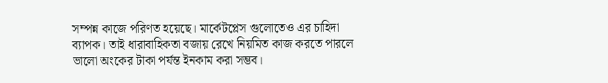সম্পন্ন কাজে পরিণত হয়েছে। মার্কেটপ্লেস গুলোতেও এর চাহিদা ব্যাপক। তাই ধারাবাহিকতা বজায় রেখে নিয়মিত কাজ করতে পারলে ভালো অংকের টাকা পর্যন্ত ইনকাম করা সম্ভব।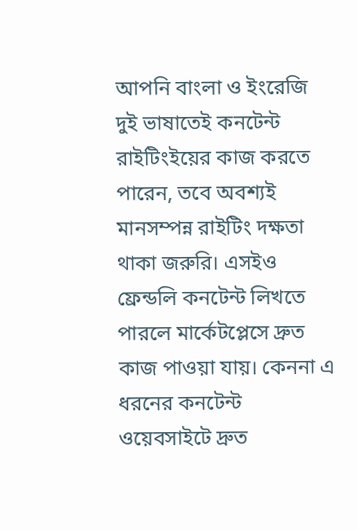আপনি বাংলা ও ইংরেজি দুই ভাষাতেই কনটেন্ট রাইটিংইয়ের কাজ করতে পারেন, তবে অবশ্যই মানসম্পন্ন রাইটিং দক্ষতা থাকা জরুরি। এসইও ফ্রেন্ডলি কনটেন্ট লিখতে পারলে মার্কেটপ্লেসে দ্রুত কাজ পাওয়া যায়। কেননা এ ধরনের কনটেন্ট ওয়েবসাইটে দ্রুত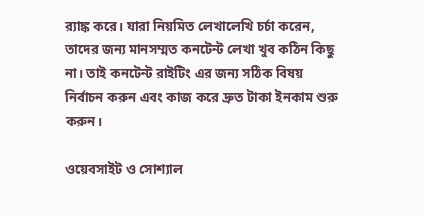র‍্যাঙ্ক করে। যারা নিয়মিত লেখালেখি চর্চা করেন, তাদের জন্য মানসম্মত কনটেন্ট লেখা খুব কঠিন কিছু না। তাই কনটেন্ট রাইটিং এর জন্য সঠিক বিষয় নির্বাচন করুন এবং কাজ করে দ্রুত টাকা ইনকাম শুরু করুন।

ওয়েবসাইট ও সোশ্যাল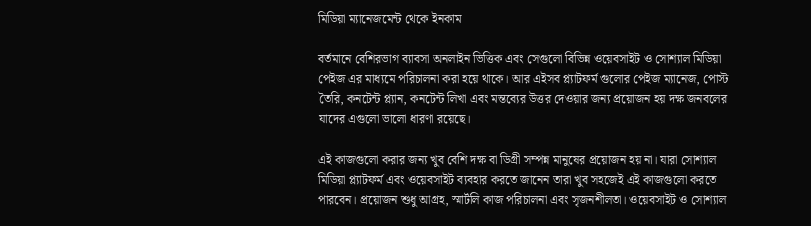মিডিয়া ম্যানেজমেন্ট থেকে ইনকাম

বর্তমানে বেশিরভাগ ব্যাবসা অনলাইন ভিত্তিক এবং সেগুলো বিভিন্ন ওয়েবসাইট ও সোশ্যাল মিডিয়া পেইজ এর মাধ্যমে পরিচালনা করা হয়ে থাকে। আর এইসব প্ল্যাটফর্ম গুলোর পেইজ ম্যানেজ, পোস্ট তৈরি, কনটেন্ট প্ল্যান, কনটেন্ট লিখা এবং মন্তব্যের উত্তর দেওয়ার জন্য প্রয়োজন হয় দক্ষ জনবলের যাদের এগুলো ভালো ধারণা রয়েছে।

এই কাজগুলো করার জন্য খুব বেশি দক্ষ বা ডিগ্রী সম্পন্ন মানুষের প্রয়োজন হয় না। যারা সোশ্যাল মিডিয়া প্ল্যাটফর্ম এবং ওয়েবসাইট ব্যবহার করতে জানেন তারা খুব সহজেই এই কাজগুলো করতে পারবেন। প্রয়োজন শুধু আগ্রহ, স্মার্টলি কাজ পরিচালনা এবং সৃজনশীলতা। ওয়েবসাইট ও সোশ্যাল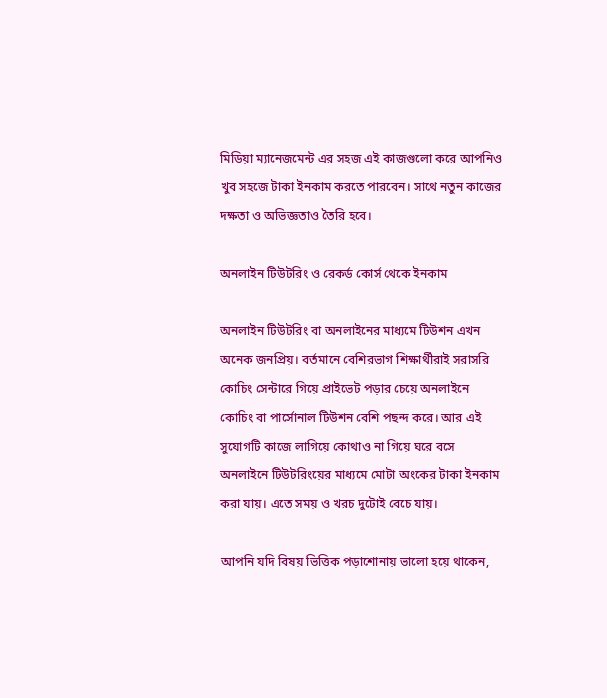মিডিয়া ম্যানেজমেন্ট এর সহজ এই কাজগুলো করে আপনিও খুব সহজে টাকা ইনকাম করতে পারবেন। সাথে নতুন কাজের দক্ষতা ও অভিজ্ঞতাও তৈরি হবে।

অনলাইন টিউটরিং ও রেকর্ড কোর্স থেকে ইনকাম

অনলাইন টিউটরিং বা অনলাইনের মাধ্যমে টিউশন এখন অনেক জনপ্রিয়। বর্তমানে বেশিরভাগ শিক্ষার্থীরাই সরাসরি কোচিং সেন্টারে গিয়ে প্রাইভেট পড়ার চেয়ে অনলাইনে কোচিং বা পার্সোনাল টিউশন বেশি পছন্দ করে। আর এই সুযোগটি কাজে লাগিয়ে কোথাও না গিয়ে ঘরে বসে অনলাইনে টিউটরিংয়ের মাধ্যমে মোটা অংকের টাকা ইনকাম করা যায়। এতে সময় ও খরচ দুটোই বেচে যায়।

আপনি যদি বিষয় ভিত্তিক পড়াশোনায় ভালো হয়ে থাকেন,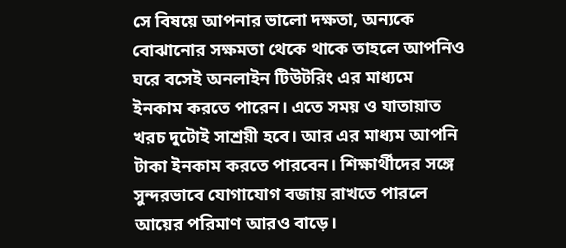সে বিষয়ে আপনার ভালো দক্ষতা, অন্যকে বোঝানোর সক্ষমতা থেকে থাকে তাহলে আপনিও ঘরে বসেই অনলাইন টিউটরিং এর মাধ্যমে ইনকাম করতে পারেন। এতে সময় ও যাতায়াত খরচ দুটোই সাশ্রয়ী হবে। আর এর মাধ্যম আপনি টাকা ইনকাম করতে পারবেন। শিক্ষার্থীদের সঙ্গে সুন্দরভাবে যোগাযোগ বজায় রাখতে পারলে আয়ের পরিমাণ আরও বাড়ে।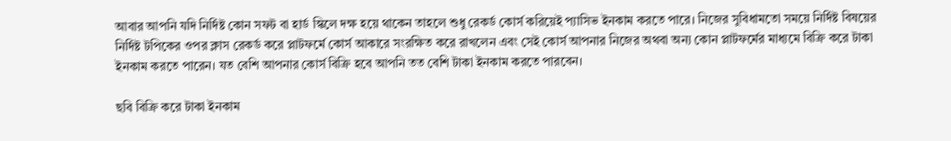আবার আপনি যদি নির্দিষ্ট কোন সফট বা হার্ড স্কিলে দক্ষ হয়ে থাকেন তাহলে শুধু রেকর্ড কোর্স করিয়েই প্যাসিভ ইনকাম করতে পারে। নিজের সুবিধামতো সময়ে নির্দিষ্ট বিষয়ের নির্দিষ্ট টপিকের ওপর ক্লাস রেকর্ড করে প্লাটফর্মে কোর্স আকারে সংরক্ষিত করে রাখলেন এবং সেই কোর্স আপনার নিজের অথবা অন্য কোন প্লাটফর্মের মাধ্যমে বিক্রি করে টাকা ইনকাম করতে পারেন। যত বেশি আপনার কোর্স বিক্রি হবে আপনি তত বেশি টাকা ইনকাম করতে পারবেন।

ছবি বিক্রি করে টাকা ইনকাম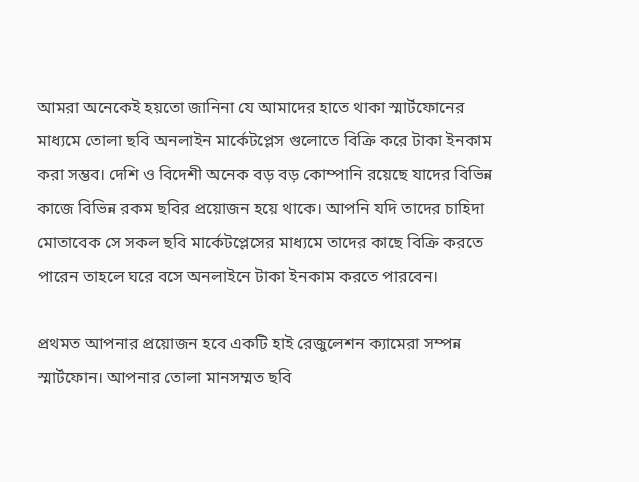আমরা অনেকেই হয়তো জানিনা যে আমাদের হাতে থাকা স্মার্টফোনের মাধ্যমে তোলা ছবি অনলাইন মার্কেটপ্লেস গুলোতে বিক্রি করে টাকা ইনকাম করা সম্ভব। দেশি ও বিদেশী অনেক বড় বড় কোম্পানি রয়েছে যাদের বিভিন্ন কাজে বিভিন্ন রকম ছবির প্রয়োজন হয়ে থাকে। আপনি যদি তাদের চাহিদা মোতাবেক সে সকল ছবি মার্কেটপ্লেসের মাধ্যমে তাদের কাছে বিক্রি করতে পারেন তাহলে ঘরে বসে অনলাইনে টাকা ইনকাম করতে পারবেন।

প্রথমত আপনার প্রয়োজন হবে একটি হাই রেজুলেশন ক্যামেরা সম্পন্ন স্মার্টফোন। আপনার তোলা মানসম্মত ছবি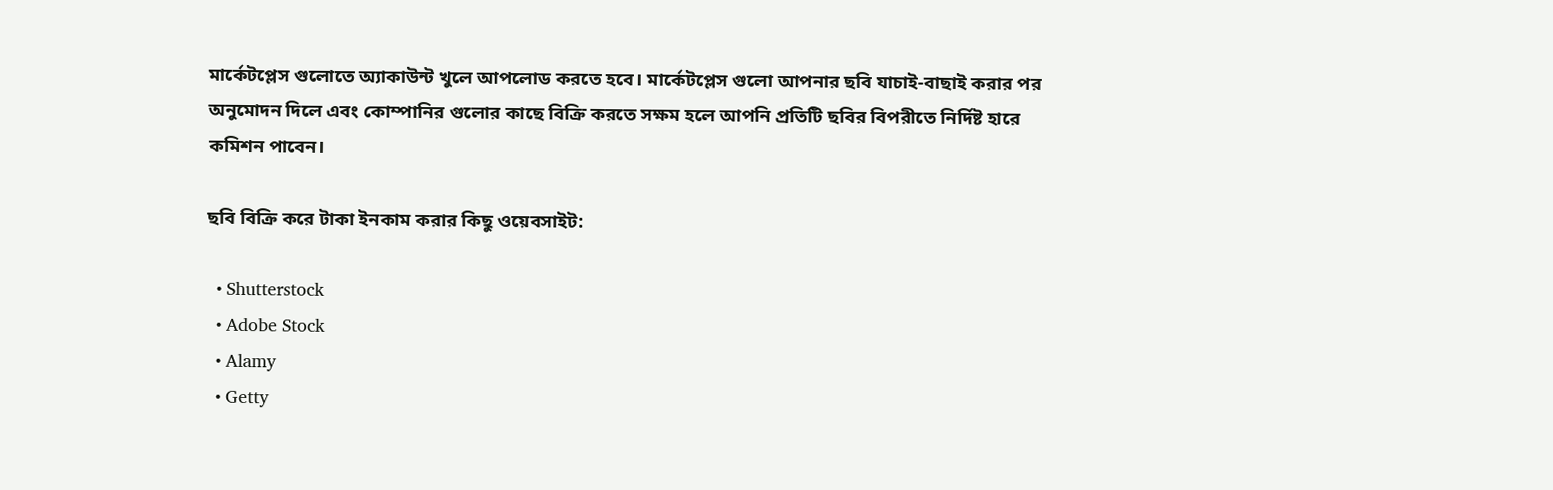মার্কেটপ্লেস গুলোতে অ্যাকাউন্ট খুলে আপলোড করতে হবে। মার্কেটপ্লেস গুলো আপনার ছবি যাচাই-বাছাই করার পর অনুমোদন দিলে এবং কোম্পানির গুলোর কাছে বিক্রি করতে সক্ষম হলে আপনি প্রতিটি ছবির বিপরীতে নির্দিষ্ট হারে কমিশন পাবেন।

ছবি বিক্রি করে টাকা ইনকাম করার কিছু ওয়েবসাইট:

  • Shutterstock
  • Adobe Stock
  • Alamy
  • Getty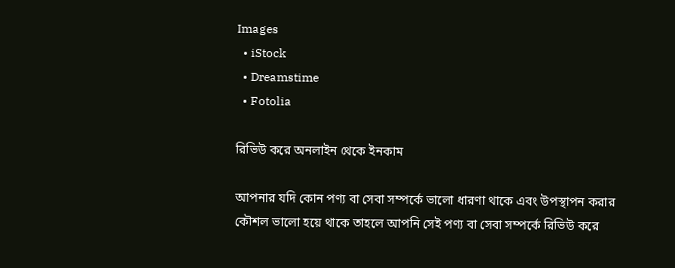Images
  • iStock
  • Dreamstime
  • Fotolia

রিভিউ করে অনলাইন থেকে ইনকাম

আপনার যদি কোন পণ্য বা সেবা সম্পর্কে ভালো ধারণা থাকে এবং উপস্থাপন করার কৌশল ভালো হয়ে থাকে তাহলে আপনি সেই পণ্য বা সেবা সম্পর্কে রিভিউ করে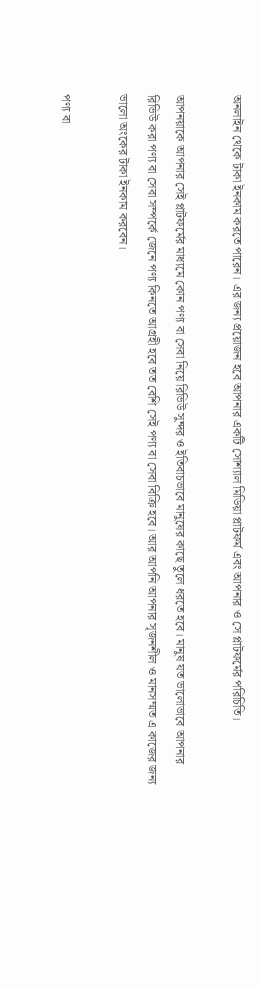অনলাইন থেকে টাকা ইনকাম করতে পারেন। এর জন্য প্রয়োজন হবে আপনার একটি সোশ্যাল মিডিয়া প্লাটফর্ম এবং আপনার ও সে প্লাটফর্মের পরিচিতি।

আপনয়াকে আপনার সেই প্লাটফর্মের মাধ্যমে কোন পণ্য বা সেবা নিয়ে রিভিউ সুন্দর ও ইতিবাচভাবে মানুষের কাছে তুলে ধরতে হবে। মানুষ যত ভালোভাবে আপনার রিভিউ করা পণ্য বা সেবা সম্পর্কে জেনে পণ্য কিনতে আগ্রহী হবে তত বেশি সেই পণ্য বা সেবা বিক্রি হবে। আর আপনি আপনার সৃজনশীল ও মানসম্মত এ কাজের জন্য ভালো অংকের টাকা ইনকাম করবেন।

পণ্য বা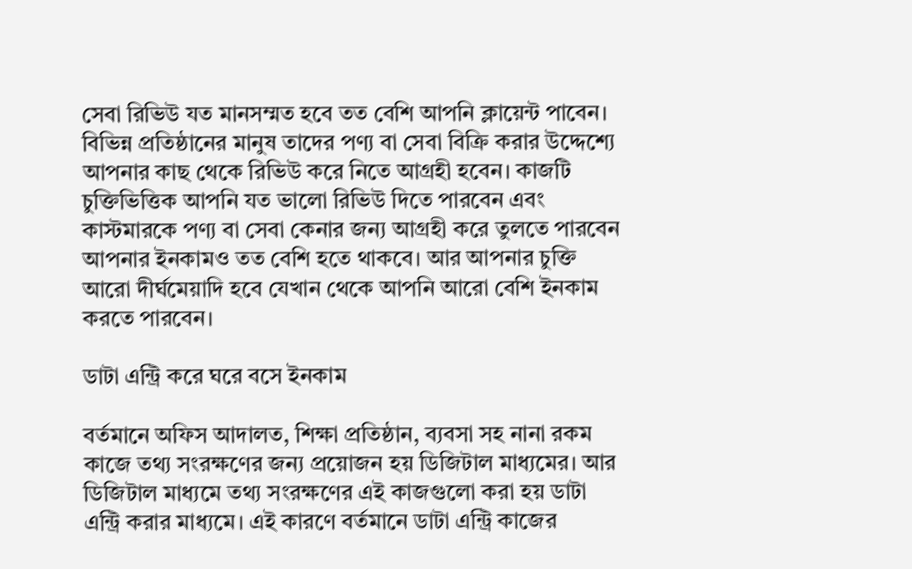সেবা রিভিউ যত মানসম্মত হবে তত বেশি আপনি ক্লায়েন্ট পাবেন। বিভিন্ন প্রতিষ্ঠানের মানুষ তাদের পণ্য বা সেবা বিক্রি করার উদ্দেশ্যে আপনার কাছ থেকে রিভিউ করে নিতে আগ্রহী হবেন। কাজটি চুক্তিভিত্তিক আপনি যত ভালো রিভিউ দিতে পারবেন এবং কাস্টমারকে পণ্য বা সেবা কেনার জন্য আগ্রহী করে তুলতে পারবেন আপনার ইনকামও তত বেশি হতে থাকবে। আর আপনার চুক্তি আরো দীর্ঘমেয়াদি হবে যেখান থেকে আপনি আরো বেশি ইনকাম করতে পারবেন।

ডাটা এন্ট্রি করে ঘরে বসে ইনকাম

বর্তমানে অফিস আদালত, শিক্ষা প্রতিষ্ঠান, ব্যবসা সহ নানা রকম কাজে তথ্য সংরক্ষণের জন্য প্রয়োজন হয় ডিজিটাল মাধ্যমের। আর ডিজিটাল মাধ্যমে তথ্য সংরক্ষণের এই কাজগুলো করা হয় ডাটা এন্ট্রি করার মাধ্যমে। এই কারণে বর্তমানে ডাটা এন্ট্রি কাজের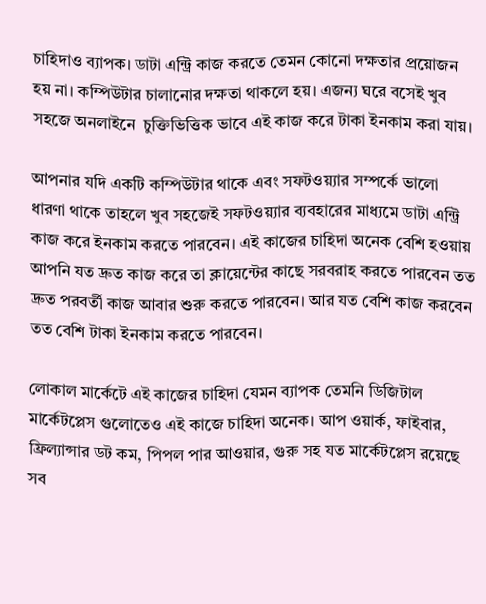চাহিদাও ব্যাপক। ডাটা এন্ট্রি কাজ করতে তেমন কোনো দক্ষতার প্রয়োজন হয় না। কম্পিউটার চালানোর দক্ষতা থাকলে হয়। এজন্য ঘরে বসেই খুব সহজে অনলাইনে  চুক্তিভিত্তিক ভাবে এই কাজ করে টাকা ইনকাম করা যায়।

আপনার যদি একটি কম্পিউটার থাকে এবং সফটওয়্যার সম্পর্কে ভালো ধারণা থাকে তাহলে খুব সহজেই সফটওয়্যার ব্যবহারের মাধ্যমে ডাটা এন্ট্রি কাজ করে ইনকাম করতে পারবেন। এই কাজের চাহিদা অনেক বেশি হওয়ায় আপনি যত দ্রুত কাজ করে তা ক্লায়েন্টের কাছে সরবরাহ করতে পারবেন তত দ্রুত পরবর্তী কাজ আবার শুরু করতে পারবেন। আর যত বেশি কাজ করবেন তত বেশি টাকা ইনকাম করতে পারবেন।

লোকাল মার্কেটে এই কাজের চাহিদা যেমন ব্যাপক তেমনি ডিজিটাল মার্কেটপ্লেস গুলোতেও এই কাজে চাহিদা অনেক। আপ ওয়ার্ক, ফাইবার, ফ্রিল্যান্সার ডট কম, পিপল পার আওয়ার, গুরু সহ যত মার্কেটপ্লেস রয়েছে সব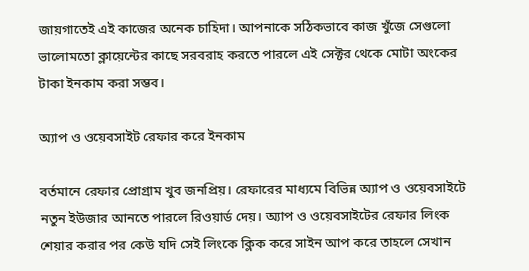জায়গাতেই এই কাজের অনেক চাহিদা। আপনাকে সঠিকভাবে কাজ খুঁজে সেগুলো ভালোমতো ক্লায়েন্টের কাছে সরবরাহ করতে পারলে এই সেক্টর থেকে মোটা অংকের টাকা ইনকাম করা সম্ভব।

অ্যাপ ও ওয়েবসাইট রেফার করে ইনকাম

বর্তমানে রেফার প্রোগ্রাম খুব জনপ্রিয়। রেফারের মাধ্যমে বিভিন্ন অ্যাপ ও ওয়েবসাইটে নতুন ইউজার আনতে পারলে রিওয়ার্ড দেয়। অ্যাপ ও ওয়েবসাইটের রেফার লিংক শেয়ার করার পর কেউ যদি সেই লিংকে ক্লিক করে সাইন আপ করে তাহলে সেখান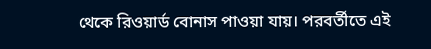থেকে রিওয়ার্ড বোনাস পাওয়া যায়। পরবর্তীতে এই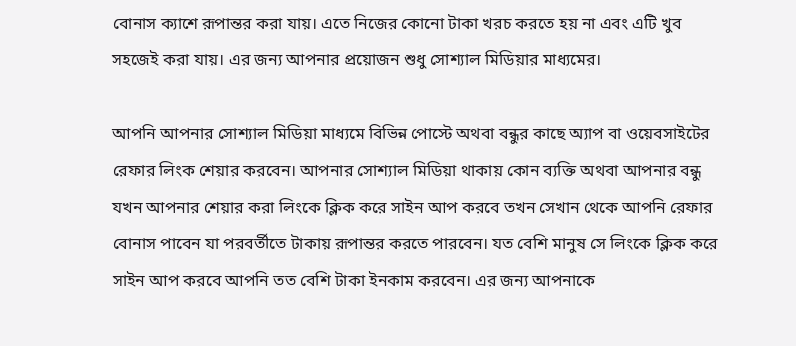বোনাস ক্যাশে রূপান্তর করা যায়। এতে নিজের কোনো টাকা খরচ করতে হয় না এবং এটি খুব সহজেই করা যায়। এর জন্য আপনার প্রয়োজন শুধু সোশ্যাল মিডিয়ার মাধ্যমের।

আপনি আপনার সোশ্যাল মিডিয়া মাধ্যমে বিভিন্ন পোস্টে অথবা বন্ধুর কাছে অ্যাপ বা ওয়েবসাইটের রেফার লিংক শেয়ার করবেন। আপনার সোশ্যাল মিডিয়া থাকায় কোন ব্যক্তি অথবা আপনার বন্ধু যখন আপনার শেয়ার করা লিংকে ক্লিক করে সাইন আপ করবে তখন সেখান থেকে আপনি রেফার বোনাস পাবেন যা পরবর্তীতে টাকায় রূপান্তর করতে পারবেন। যত বেশি মানুষ সে লিংকে ক্লিক করে সাইন আপ করবে আপনি তত বেশি টাকা ইনকাম করবেন। এর জন্য আপনাকে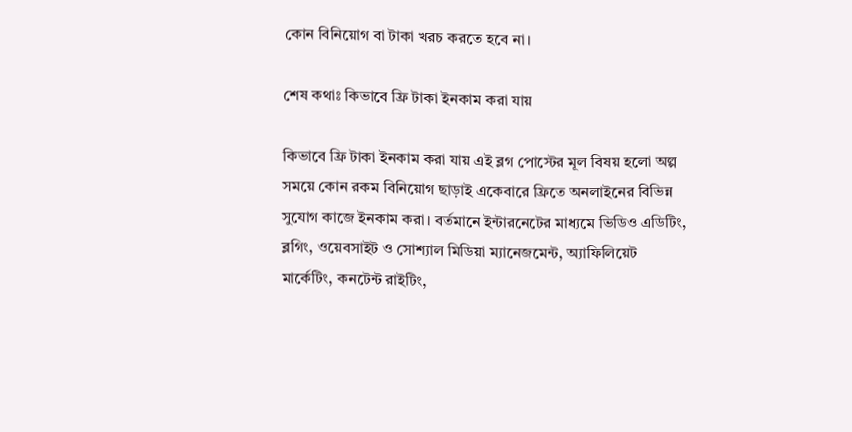কোন বিনিয়োগ বা টাকা খরচ করতে হবে না।

শেষ কথাঃ কিভাবে ফ্রি টাকা ইনকাম করা যায়

কিভাবে ফ্রি টাকা ইনকাম করা যায় এই ব্লগ পোস্টের মূল বিষয় হলো অল্প সময়ে কোন রকম বিনিয়োগ ছাড়াই একেবারে ফ্রিতে অনলাইনের বিভিন্ন সুযোগ কাজে ইনকাম করা। বর্তমানে ইন্টারনেটের মাধ্যমে ভিডিও এডিটিং, ব্লগিং, ওয়েবসাইট ও সোশ্যাল মিডিয়া ম্যানেজমেন্ট, অ্যাফিলিয়েট মার্কেটিং, কনটেন্ট রাইটিং,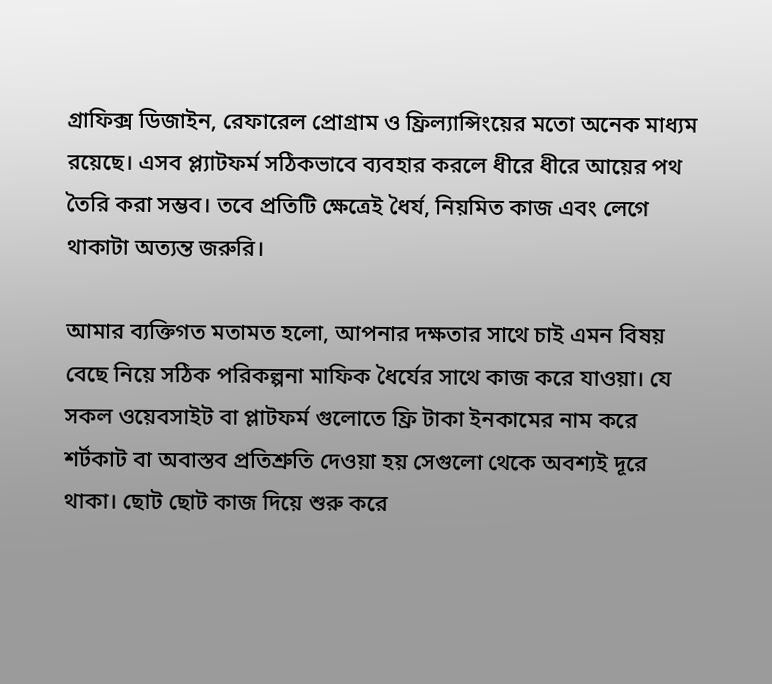গ্রাফিক্স ডিজাইন, রেফারেল প্রোগ্রাম ও ফ্রিল্যান্সিংয়ের মতো অনেক মাধ্যম রয়েছে। এসব প্ল্যাটফর্ম সঠিকভাবে ব্যবহার করলে ধীরে ধীরে আয়ের পথ তৈরি করা সম্ভব। তবে প্রতিটি ক্ষেত্রেই ধৈর্য, নিয়মিত কাজ এবং লেগে থাকাটা অত্যন্ত জরুরি।

আমার ব্যক্তিগত মতামত হলো, আপনার দক্ষতার সাথে চাই এমন বিষয় বেছে নিয়ে সঠিক পরিকল্পনা মাফিক ধৈর্যের সাথে কাজ করে যাওয়া। যে সকল ওয়েবসাইট বা প্লাটফর্ম গুলোতে ফ্রি টাকা ইনকামের নাম করে শর্টকাট বা অবাস্তব প্রতিশ্রুতি দেওয়া হয় সেগুলো থেকে অবশ্যই দূরে থাকা। ছোট ছোট কাজ দিয়ে শুরু করে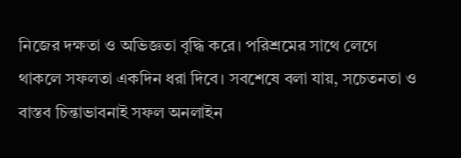নিজের দক্ষতা ও অভিজ্ঞতা বৃদ্ধি করে। পরিশ্রমের সাথে লেগে থাকলে সফলতা একদিন ধরা দিবে। সবশেষে বলা যায়, সচেতনতা ও বাস্তব চিন্তাভাবনাই সফল অনলাইন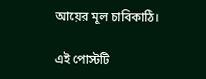আয়ের মূল চাবিকাঠি।

এই পোস্টটি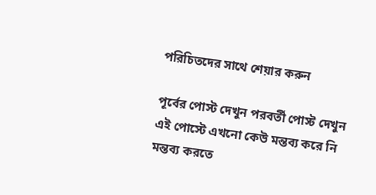পরিচিতদের সাথে শেয়ার করুন

পূর্বের পোস্ট দেখুন পরবর্তী পোস্ট দেখুন
এই পোস্টে এখনো কেউ মন্তব্য করে নি
মন্তব্য করতে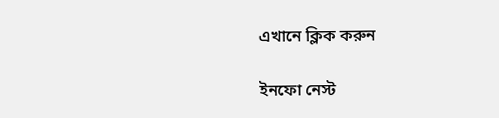এখানে ক্লিক করুন

ইনফো নেস্ট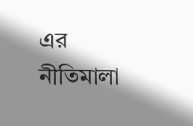এর নীতিমালা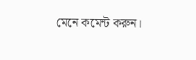মেনে কমেন্ট করুন।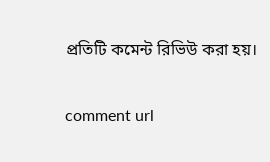প্রতিটি কমেন্ট রিভিউ করা হয়।

comment url